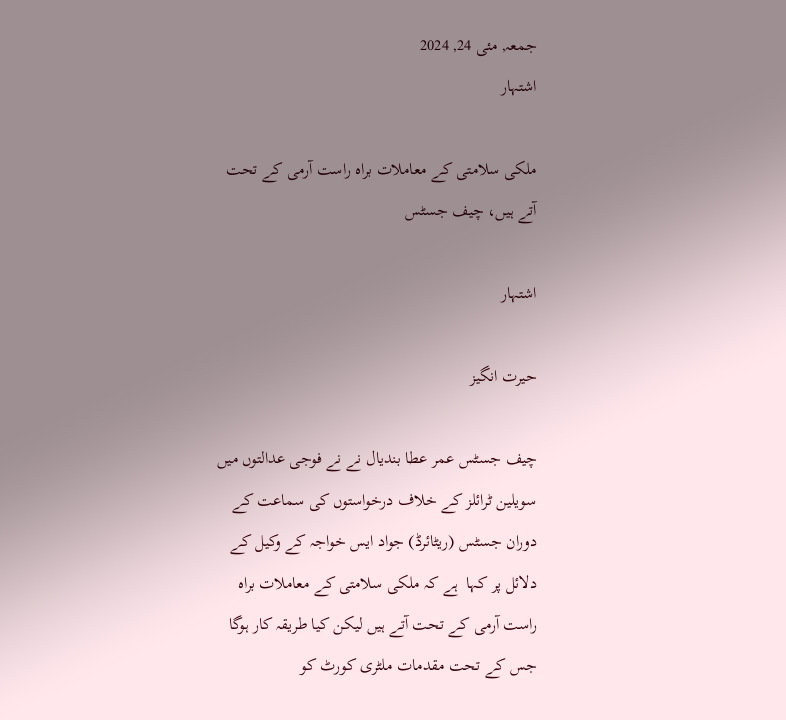جمعہ, مئی 24, 2024
اشتہار

ملکی سلامتی کے معاملات براہ راست آرمی کے تحت آتے ہیں، چیف جسٹس

اشتہار

حیرت انگیز

چیف جسٹس عمر عطا بندیال نے نے فوجی عدالتوں میں سویلین ٹرائلز کے خلاف درخواستوں کی سماعت کے دوران جسٹس (ریٹائرڈ) جواد ایس خواجہ کے وکیل کے دلائل پر کہا  ہے کہ ملکی سلامتی کے معاملات براہ راست آرمی کے تحت آتے ہیں لیکن کیا طریقہ کار ہوگا جس کے تحت مقدمات ملٹری کورٹ کو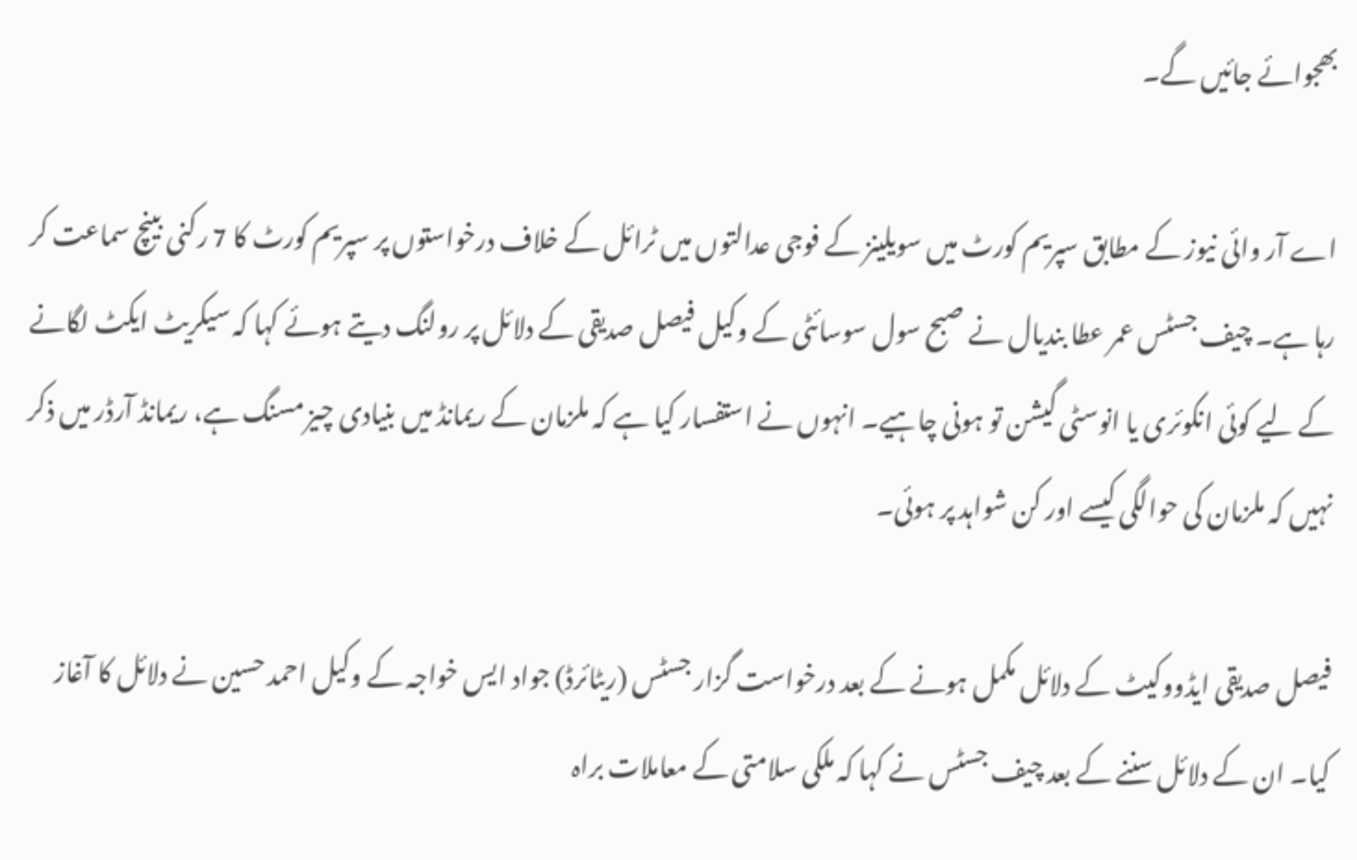بھجوائے جائیں گے۔

اے آر وائی نیوز کے مطابق سپریم کورٹ میں سویلینز کے فوجی عدالتوں میں ٹرائل کے خلاف درخواستوں پر سپریم کورٹ کا 7 رکنی بینچ سماعت کر رہا ہے۔ چیف جسٹس عمر عطا بندیال نے صبح سول سوسائٹی کے وکیل فیصل صدیقی کے دلائل پر رولنگ دیتے ہوئے کہا کہ سیکریٹ ایکٹ لگانے کے لیے کوئی انکوئری یا انوسٹی گیشن تو ہونی چاہیے۔ انہوں نے استفسار کیا ہے کہ ملزمان کے ریمانڈ میں بنیادی چیز مسنگ ہے، ریمانڈ آرڈر میں ذکر نہیں کہ ملزمان کی حوالگی کیسے اور کن شواہد پر ہوئی۔

فیصل صدیقی ایڈووکیٹ کے دلائل مکمل ہونے کے بعد درخواست گزار جسٹس (ریٹائرڈ) جواد ایس خواجہ کے وکیل احمد حسین نے دلائل کا آغاز کیا۔ ان کے دلائل سننے کے بعد چیف جسٹس نے کہا کہ ملکی سلامتی کے معاملات براہ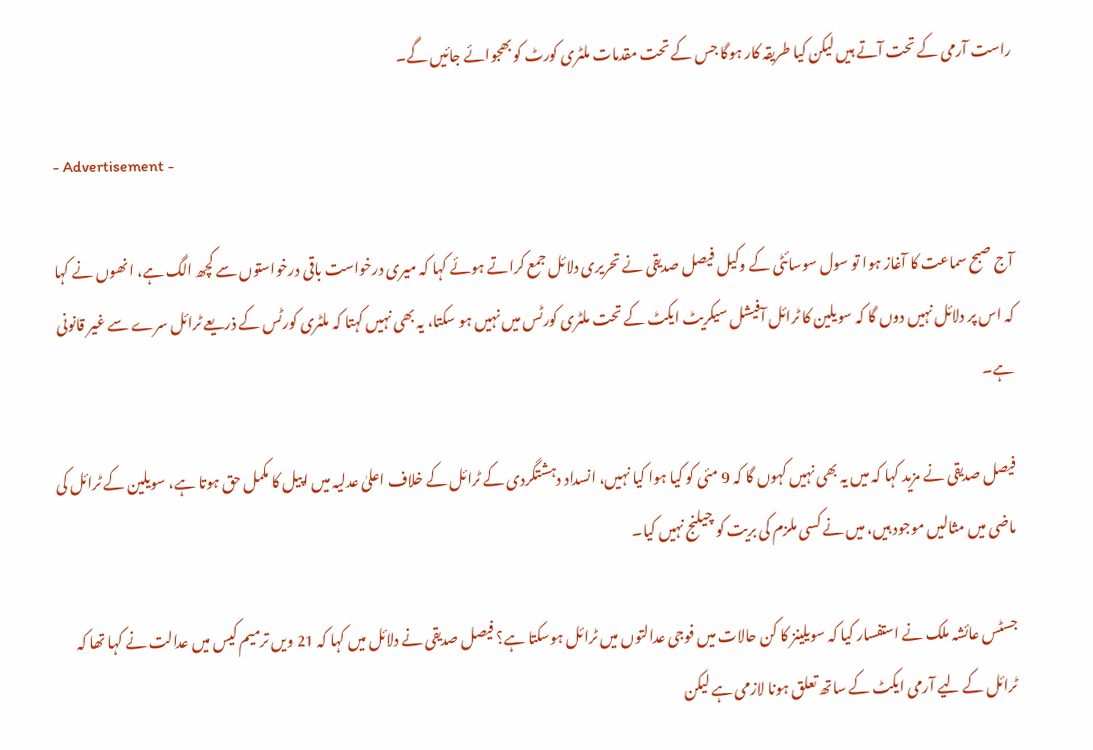راست آرمی کے تحت آتے ہیں لیکن کیا طریقہ کار ہوگا جس کے تحت مقدمات ملٹری کورٹ کو بھجوائے جائیں گے۔

- Advertisement -

آج صبح سماعت کا آغاز ہوا تو سول سوسائٹی کے وکیل فیصل صدیقی نے تحریری دلائل جمع کراتے ہوئے کہا کہ میری درخواست باقی درخواستوں سے کچھ الگ ہے، انھوں نے کہا کہ اس پر دلائل نہیں دوں گا کہ سویلین کا ٹرائل آفیشل سیکریٹ ایکٹ کے تحت ملٹری کورٹس میں نہیں ہو سکتا، یہ بھی نہیں کہتا کہ ملٹری کورٹس کے ذریعے ٹرائل سرے سے غیر قانونی ہے۔

فیصل صدیقی نے مزید کہا کہ میں یہ بھی نہیں کہوں گا کہ 9 مئی کو کیا ہوا کیا نہیں، انسداد دہشتگردی کے ٹرائل کے خلاف اعلیٰ عدلیہ میں اپیل کا مکمل حق ہوتا ہے، سویلین کے ٹرائل کی ماضی میں مثالیں موجود ہیں، میں نے کسی ملزم کی بریت کو چیلنج نہیں کیا۔

جسٹس عائشہ ملک نے استفسار کیا کہ سویلینز کا کن حالات میں فوجی عدالتوں میں ٹرائل ہوسکتا ہے؟ فیصل صدیقی نے دلائل میں کہا کہ 21 ویں ترمیم کیس میں عدالت نے کہا تھا کہ ٹرائل کے لیے آرمی ایکٹ کے ساتھ تعلق ہونا لازمی ہے لیکن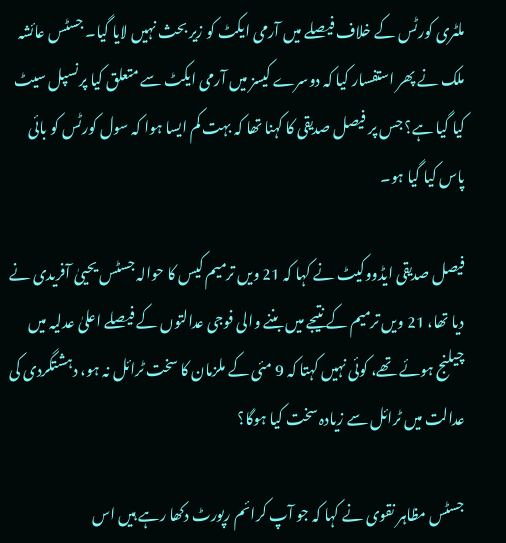ملٹری کورٹس کے خلاف فیصلے میں آرمی ایکٹ کو زیر بحث نہیں لایا گیا۔ جسٹس عائشہ ملک نے پھر استفسار کیا کہ دوسرے کیسز میں آرمی ایکٹ سے متعلق کیا پرنسپل سیٹ کیا گیا ہے؟ جس پر فیصل صدیقی کا کہنا تھا کہ بہت کم ایسا ہوا کہ سول کورٹس کو بائی پاس کیا گیا ہو۔

فیصل صدیقی ایڈووکیٹ نے کہا کہ 21 ویں ترمیم کیس کا حوالہ جسٹس یحییٰ آفریدی نے دیا تھا، 21 ویں ترمیم کے نتیجے میں بننے والی فوجی عدالتوں کے فیصلے اعلیٰ عدلیہ میں چیلنج ہوئے تھے، کوئی نہیں کہتا کہ 9 مئی کے ملزمان کا سخت ٹرائل نہ ہو، دہشتگردی کی عدالت میں ٹرائل سے زیادہ سخت کیا ہوگا؟

جسٹس مظاہر نقوی نے کہا کہ جو آپ کرائم رپورٹ دکھا رہے ہیں اس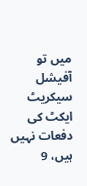میں تو آفیشل سیکریٹ ایکٹ کی دفعات نہیں ہیں، 9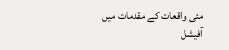مئی واقعات کے مقدمات میں آفیشل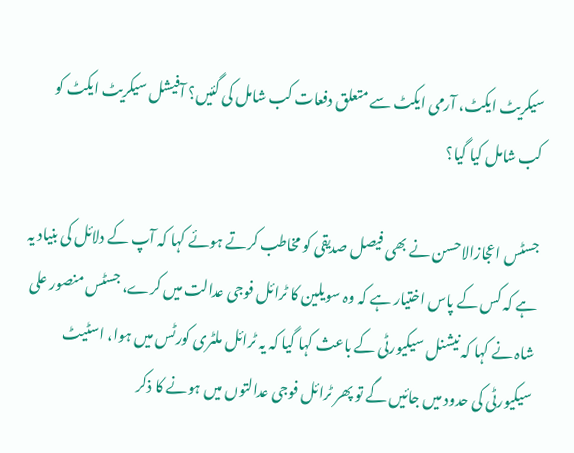سیکریٹ ایکٹ، آرمی ایکٹ سے متعلق دفعات کب شامل کی گئیں؟ آفیشل سیکریٹ ایکٹ کو کب شامل کیا گیا؟

جسٹس اعجازالاحسن نے بھی فیصل صدیقی کو مخاطب کرتے ہوئے کہا کہ آپ کے دلائل کی بنیاد یہ ہے کہ کس کے پاس اختیار ہے کہ وہ سویلین کا ٹرائل فوجی عدالت میں کرے، جسٹس منصور علی شاہ نے کہا کہ نیشنل سیکیورٹی کے باعث کہا گیا کہ یہ ٹرائل ملٹری کورٹس میں ہوا، اسٹیٹ سیکیورٹی کی حدود میں جائیں گے تو پھر ٹرائل فوجی عدالتوں میں ہونے کا ذکر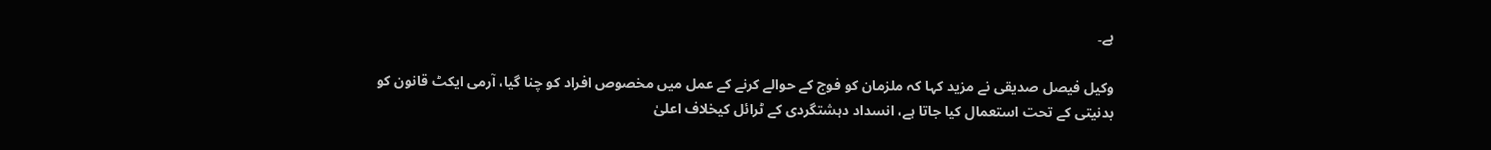ہے۔

وکیل فیصل صدیقی نے مزید کہا کہ ملزمان کو فوج کے حوالے کرنے کے عمل میں مخصوص افراد کو چنا گیا، آرمی ایکٹ قانون کو بدنیتی کے تحت استعمال کیا جاتا ہے، انسداد دہشتگردی کے ٹرائل کیخلاف اعلیٰ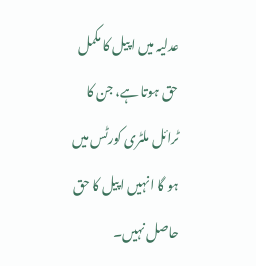عدلیہ میں اپیل کا مکمل حق ہوتا ہے، جن کا ٹرائل ملٹری کورٹس میں ہو گا انہیں اپیل کا حق حاصل نہیں۔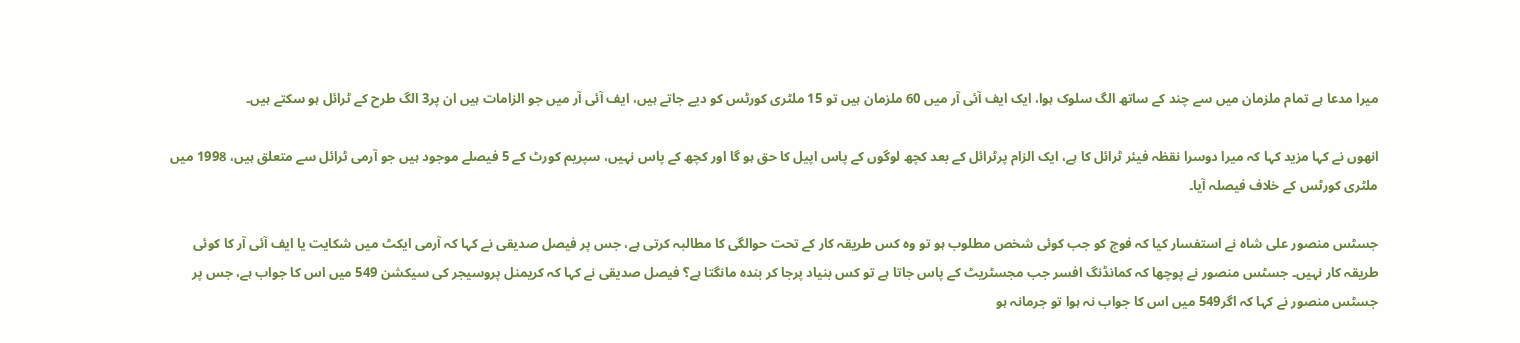میرا مدعا ہے تمام ملزمان میں سے چند کے ساتھ الگ سلوک ہوا، ایک ایف آئی آر میں 60 ملزمان ہیں تو 15 ملٹری کورٹس کو دیے جاتے ہیں، ایف آئی آر میں جو الزامات ہیں ان پر3 الگ طرح کے ٹرائل ہو سکتے ہیں۔

انھوں نے کہا مزید کہا کہ میرا دوسرا نقظہ فیئر ٹرائل کا ہے، ایک الزام پرٹرائل کے بعد کچھ لوگوں کے پاس اپیل کا حق ہو گا اور کچھ کے پاس نہیں، سپریم کورٹ کے 5 فیصلے موجود ہیں جو آرمی ٹرائل سے متعلق ہیں، 1998 میں ملٹری کورٹس کے خلاف فیصلہ آیا۔

جسٹس منصور علی شاہ نے استفسار کیا کہ فوج کو جب کوئی شخص مطلوب ہو تو وہ کس طریقہ کار کے تحت حوالگی کا مطالبہ کرتی ہے، جس پر فیصل صدیقی نے کہا کہ آرمی ایکٹ میں شکایت یا ایف آئی آر کا کوئی طریقہ کار نہیں۔ جسٹس منصور نے پوچھا کہ کمانڈنگ افسر جب مجسٹریٹ کے پاس جاتا ہے تو کس بنیاد پرجا کر بندہ مانگتا ہے؟ فیصل صدیقی نے کہا کہ کریمنل پروسیجر کی سیکشن 549 میں اس کا جواب ہے، جس پر جسٹس منصور نے کہا کہ اگر549 میں اس کا جواب نہ ہوا تو جرمانہ ہو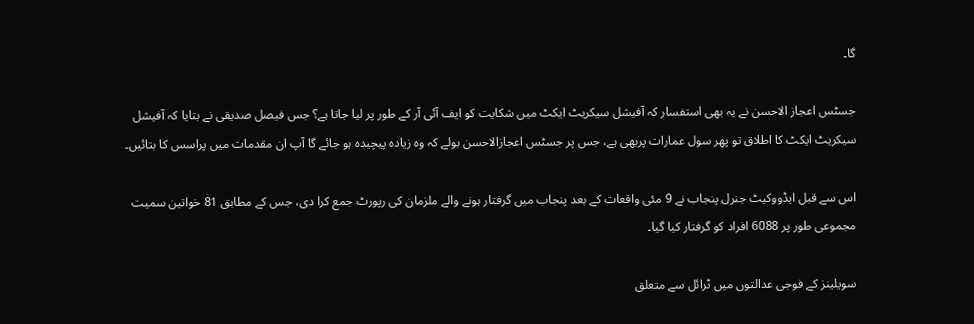گا۔

جسٹس اعجاز الاحسن نے یہ بھی استفسار کہ آفیشل سیکریٹ ایکٹ میں شکایت کو ایف آئی آر کے طور پر لیا جاتا ہے؟ جس فیصل صدیقی نے بتایا کہ آفیشل سیکریٹ ایکٹ کا اطلاق تو پھر سول عمارات پربھی ہے، جس پر جسٹس اعجازالاحسن بولے کہ وہ زیادہ پیچیدہ ہو جائے گا آپ ان مقدمات میں پراسس کا بتائیں۔

اس سے قبل ایڈووکیٹ جنرل پنجاب نے 9 مئی واقعات کے بعد پنجاب میں گرفتار ہونے والے ملزمان کی رپورٹ جمع کرا دی، جس کے مطابق 81 خواتین سمیت مجموعی طور پر 6088 افراد کو گرفتار کیا گیا۔

سویلینز کے فوجی عدالتوں میں ٹرائل سے متعلق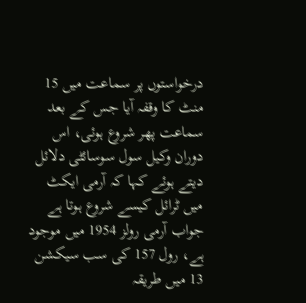درخواستوں پر سماعت میں 15 منٹ کا وقفہ آیا جس کے بعد سماعت پھر شروع ہوئی، اس دوران وکیل سول سوسائٹی دلائل دیتے ہوئے کہا کہ آرمی ایکٹ میں ٹرائل کیسے شروع ہوتا ہے جواب آرمی رولز 1954 میں موجود ہے، رول 157 کی سب سیکشن 13 میں طریقہ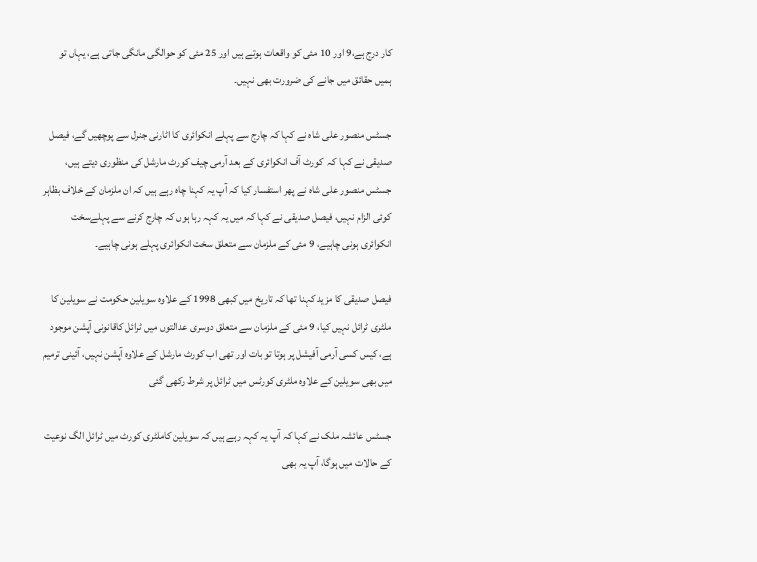کار درج ہے،9 اور 10 مئی کو واقعات ہوتے ہیں اور 25 مئی کو حوالگی مانگی جاتی ہے، یہاں تو ہمیں حقائق میں جانے کی ضرورت بھی نہیں۔

جسٹس منصور علی شاہ نے کہا کہ چارج سے پہلے انکوائری کا اٹارنی جنرل سے پوچھیں گے، فیصل صدیقی نے کہا کہ  کورٹ آف انکوائری کے بعد آرمی چیف کورٹ مارشل کی منظوری دیتے ہیں، جسٹس منصور علی شاہ نے پھر استفسار کیا کہ آپ یہ کہنا چاہ رہے ہیں کہ ان ملزمان کے خلاف بظاہر کوئی الزام نہیں، فیصل صدیقی نے کہا کہ میں یہ کہہ رہا ہوں کہ چارج کرنے سے پہلےسخت انکوائری ہونی چاہیے، 9 مئی کے ملزمان سے متعلق سخت انکوائری پہلے ہونی چاہیے۔

فیصل صدیقی کا مزید کہنا تھا کہ تاریخ میں کبھی 1998 کے علاوہ سویلین حکومت نے سویلین کا ملٹری ٹرائل نہیں کیا، 9 مئی کے ملزمان سے متعلق دوسری عدالتوں میں ٹرائل کاقانونی آپشن موجود ہے، کیس کسی آرمی آفیشل پر ہوتا تو بات اور تھی اب کورٹ مارشل کے علاوہ آپشن نہیں، آئینی ترمیم میں بھی سویلین کے علاوہ ملٹری کورٹس میں ٹرائل پر شرط رکھی گئی

جسٹس عائشہ ملک نے کہا کہ آپ یہ کہہ رہے ہیں کہ سویلین کاملٹری کورٹ میں ٹرائل الگ نوعیت کے حالات میں ہوگا، آپ یہ بھی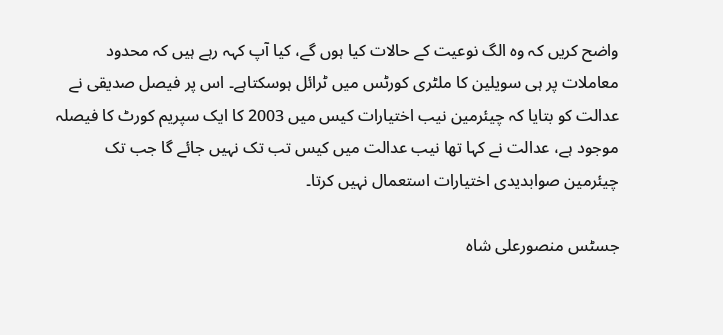واضح کریں کہ وہ الگ نوعیت کے حالات کیا ہوں گے، کیا آپ کہہ رہے ہیں کہ محدود معاملات پر ہی سویلین کا ملٹری کورٹس میں ٹرائل ہوسکتاہے۔ اس پر فیصل صدیقی نے عدالت کو بتایا کہ چیئرمین نیب اختیارات کیس میں 2003 کا ایک سپریم کورٹ کا فیصلہ موجود ہے، عدالت نے کہا تھا نیب عدالت میں کیس تب تک نہیں جائے گا جب تک چیئرمین صوابدیدی اختیارات استعمال نہیں کرتا۔

جسٹس منصورعلی شاہ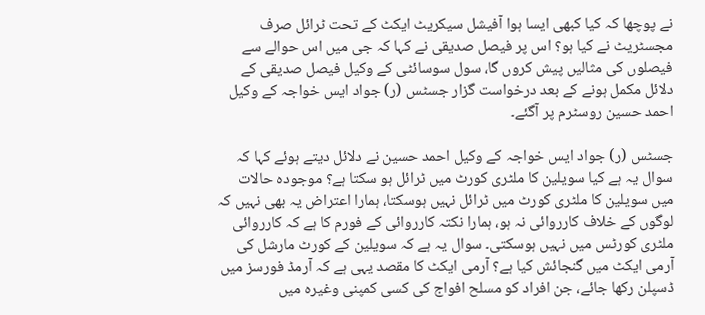نے پوچھا کہ کیا کبھی ایسا ہوا آفیشل سیکریٹ ایکٹ کے تحت ٹرائل صرف مجسٹریٹ نے کیا ہو؟ اس پر فیصل صدیقی نے کہا کہ جی میں اس حوالے سے فیصلوں کی مثالیں پیش کروں گا، سول سوسائٹی کے وکیل فیصل صدیقی کے دلائل مکمل ہونے کے بعد درخواست گزار جسٹس (ر) جواد ایس خواجہ کے وکیل احمد حسین روسٹرم پر آگئے۔

جسٹس (ر) جواد ایس خواجہ کے وکیل احمد حسین نے دلائل دیتے ہوئے کہا کہ سوال یہ ہے کیا سویلین کا ملٹری کورٹ میں ٹرائل ہو سکتا ہے؟ موجودہ حالات میں سویلین کا ملٹری کورٹ میں ٹرائل نہیں ہوسکتا، ہمارا اعتراض یہ بھی نہیں کہ لوگوں کے خلاف کارروائی نہ ہو، ہمارا نکتہ کارروائی کے فورم کا ہے کہ کارروائی ملٹری کورٹس میں نہیں ہوسکتی۔ سوال یہ ہے کہ سویلین کے کورٹ مارشل کی آرمی ایکٹ میں گنجائش کیا ہے؟ آرمی ایکٹ کا مقصد یہی ہے کہ آرمڈ فورسز میں ڈسپلن رکھا جائے، جن افراد کو مسلح افواج کی کسی کمپنی وغیرہ میں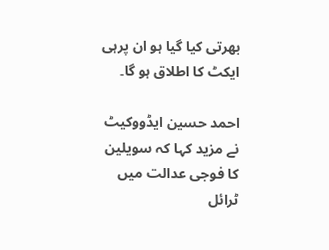بھرتی کیا گیا ہو ان پرہی ایکٹ کا اطلاق ہو گا۔

احمد حسین ایڈووکیٹ نے مزید کہا کہ سویلین کا فوجی عدالت میں ٹرائل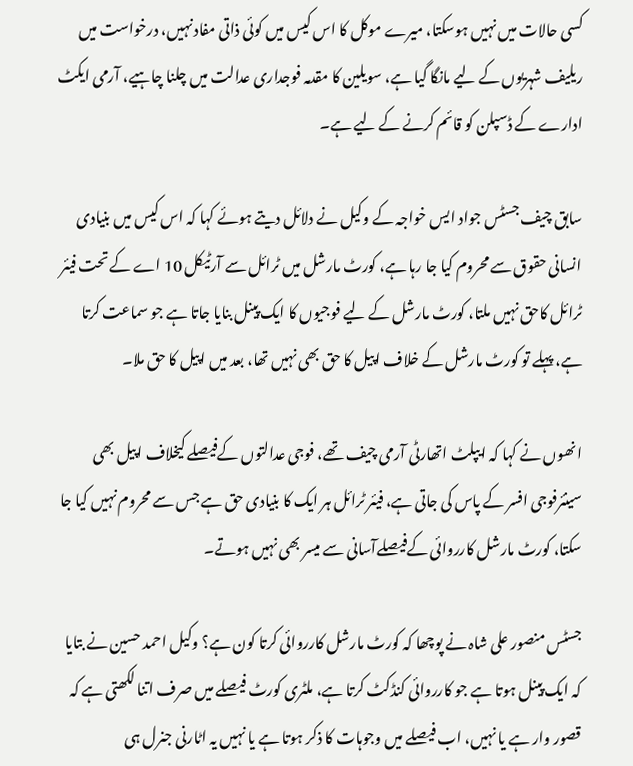کسی حالات میں نہیں ہوسکتا، میرے موکل کا اس کیس میں کوئی ذاتی مفاد نہیں، درخواست میں ریلیف شہریوں کے لیے مانگا گیا ہے، سویلین کا مقدمہ فوجداری عدالت میں چلنا چاہیے، آرمی ایکٹ ادارے کے ڈسپلن کو قائم کرنے کے لیے ہے۔

سابق چیف جسٹس جواد ایس خواجہ کے وکیل نے دلائل دیتے ہوئے کہا کہ اس کیس میں بنیادی انسانی حقوق سے محروم کیا جا رہا ہے، کورٹ مارشل میں ٹرائل سے آرٹیکل 10 اے کے تحت فیئر ٹرائل کاحق نہیں ملتا، کورٹ مارشل کے لیے فوجیوں کا ایک پینل بنایا جاتا ہے جو سماعت کرتا ہے، پہلے تو کورٹ مارشل کے خلاف اپیل کا حق بھی نہیں تھا، بعد میں اپیل کا حق ملا۔

انھوں نے کہا کہ ایپلٹ اتھارٹی آرمی چیف تھے، فوجی عدالتوں کےفیصلے کیخلاف اپیل بھی سینئرفوجی افسر کے پاس کی جاتی ہے، فیئر ٹرائل ہر ایک کا بنیادی حق ہے جس سے محروم نہیں کیا جا سکتا، کورٹ مارشل کارروائی کےفیصلےآسانی سے میسر بھی نہیں ہوتے۔

جسٹس منصور علی شاہ نے پوچھا کہ کورٹ مارشل کارروائی کرتا کون ہے؟ وکیل احمد حسین نے بتایا کہ ایک پینل ہوتا ہے جو کارروائی کنڈکٹ کرتا ہے، ملٹری کورٹ فیصلے میں صرف اتنا لکھتی ہے کہ قصور وار ہے یا نہیں، اب فیصلے میں وجوہات کا ذکر ہوتا ہے یا نہیں یہ اٹارنی جنرل ہی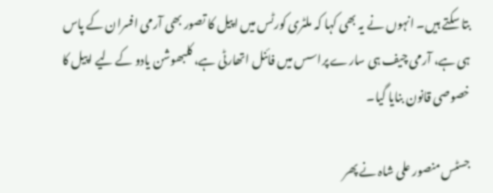بتا سکتے ہیں۔ انہوں نے یہ بھی کہا کہ ملٹری کورٹس میں اپیل کا تصور بھی آرمی افسران کے پاس ہی ہے، آرمی چیف ہی سارے پراسس میں فائنل اتھارٹی ہے، کلبھوشن یادو کے لیے اپیل کا خصوصی قانون بنایا گیا۔

جسٹس منصور علی شاہ نے پھر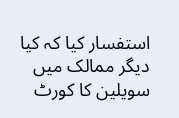استفسار کیا کہ کیا دیگر ممالک میں سویلین کا کورٹ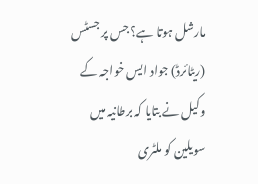مارشل ہوتا ہے؟ جس پر جسٹس (ریٹائرڈ) جواد ایس خواجہ کے وکیل نے بتایا کہ برطانیہ میں سویلین کو ملٹری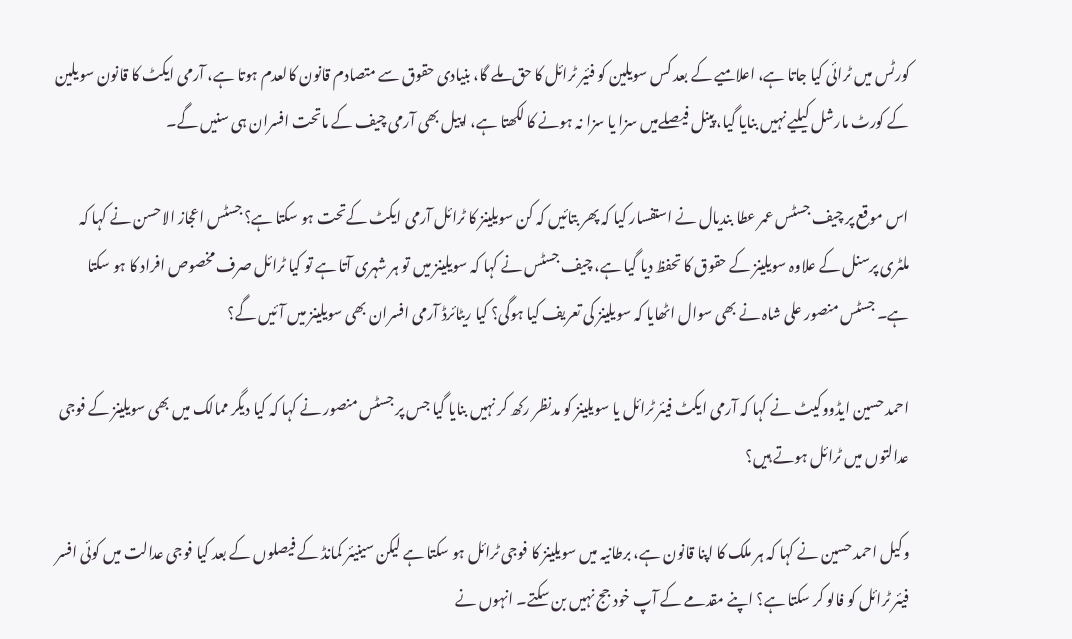کورٹس میں ٹرائی کیا جاتا ہے، اعلامیے کے بعد کس سویلین کو فئیر ٹرائل کا حق ملے گا، بنیادی حقوق سے متصادم قانون کالعدم ہوتا ہے، آرمی ایکٹ کا قانون سویلین کے کورٹ مارشل کیلیے نہیں بنایا گیا، پینل فیصلےمیں سزا یا سزا نہ ہونے کا لکھتا ہے، اپیل بھی آرمی چیف کے ماتحت افسران ہی سنیں گے۔

اس موقع پر چیف جسٹس عمر عطا بندیال نے استفسار کیا کہ پھر بتائیں کہ کن سویلینز کا ٹرائل آرمی ایکٹ کےتحت ہو سکتا ہے؟ جسٹس اعجاز الاحسن نے کہا کہ ملٹری پرسنل کے علاوہ سویلینز کے حقوق کا تحفظ دیا گیا ہے، چیف جسٹس نے کہا کہ سویلینز میں تو ہر شہری آتا ہے تو کیا ٹرائل صرف مخصوص افراد کا ہو سکتا ہے۔ جسٹس منصور علی شاہ نے بھی سوال اٹھایا کہ سویلینز کی تعریف کیا ہوگی؟ کیا ریٹائرڈ آرمی افسران بھی سویلینز میں آئیں گے؟

احمد حسین ایڈووکیٹ نے کہا کہ آرمی ایکٹ فیئر ٹرائل یا سویلینز کو مدنظر رکھ کر نہیں بنایا گیا جس پر جسٹس منصور نے کہا کہ کیا دیگر ممالک میں بھی سویلینز کے فوجی عدالتوں میں ٹرائل ہوتے ہیں؟

وکیل احمد حسین نے کہا کہ ہر ملک کا اپنا قانون ہے، برطانیہ میں سویلینز کا فوجی ٹرائل ہو سکتا ہے لیکن سینیئر کمانڈ کے فیصلوں کے بعد کیا فوجی عدالت میں کوئی افسر فیئر ٹرائل کو فالو کر سکتا ہے؟ اپنے مقدمے کے آپ خود جج نہیں بن سکتے۔ انہوں نے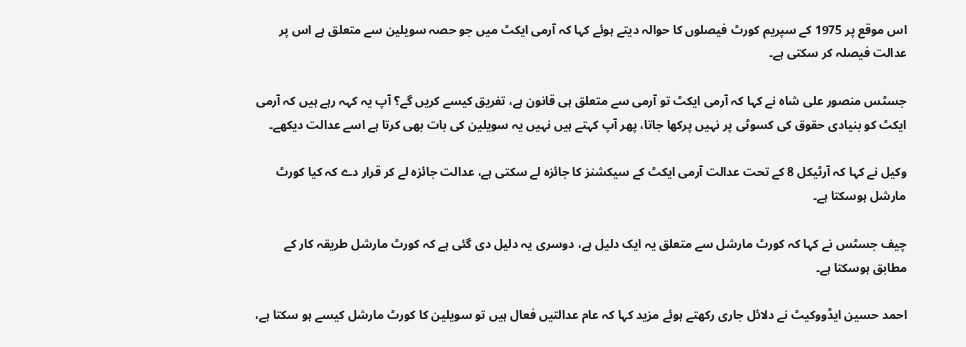اس موقع پر 1975 کے سپریم کورٹ فیصلوں کا حوالہ دیتے ہوئے کہا کہ آرمی ایکٹ میں جو حصہ سویلین سے متعلق ہے اس پر عدالت فیصلہ کر سکتی ہے۔

جسٹس منصور علی شاہ نے کہا کہ آرمی ایکٹ تو آرمی سے متعلق ہی قانون ہے، تفریق کیسے کریں گے؟ آپ یہ کہہ رہے ہیں کہ آرمی ایکٹ کو بنیادی حقوق کی کسوٹی پر نہیں پرکھا جاتا، پھر آپ کہتے ہیں نہیں یہ سویلین کی بات بھی کرتا ہے اسے عدالت دیکھے۔

وکیل نے کہا کہ آرٹیکل 8 کے تحت عدالت آرمی ایکٹ کے سیکشنز کا جائزہ لے سکتی ہے، عدالت جائزہ لے کر قرار دے کہ کیا کورٹ مارشل ہوسکتا ہے۔

چیف جسٹس نے کہا کہ کورٹ مارشل سے متعلق یہ ایک دلیل ہے، دوسری یہ دلیل دی گئی ہے کہ کورٹ مارشل طریقہ کار کے مطابق ہوسکتا ہے۔

احمد حسین ایڈووکیٹ نے دلائل جاری رکھتے ہوئے مزید کہا کہ عام عدالتیں فعال ہیں تو سویلین کا کورٹ مارشل کیسے ہو سکتا ہے،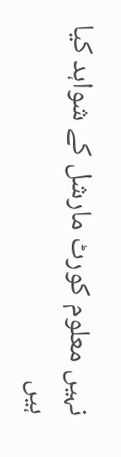نہیں معلوم کورٹ مارشل کے شواہد کیا ہیں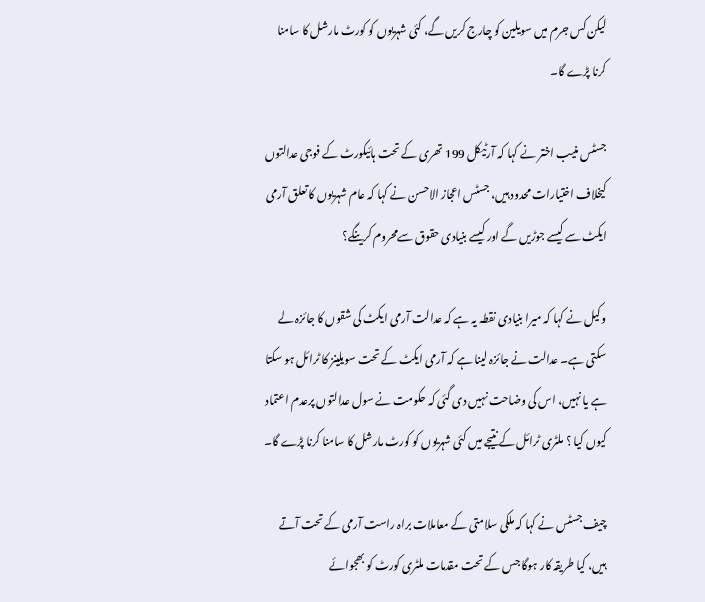لیکن کس جرم میں سویلین کو چارج کریں گے، کئی شہریوں کو کورٹ مارشل کا سامنا کرنا پڑے گا۔

جسٹس منیب اختر نے کہا کہ آرٹیکل 199 تھری کے تحت ہائیکورٹ کے فوجی عدالتوں کیخلاف اختیارات محدود ہیں، جسٹس اعجاز الاحسن نے کہا کہ عام شہریوں کا تعلق آرمی ایکٹ سے کیسے جوڑیں گے اور کیسے بنیادی حقوق سےمحروم کرینگے؟

وکیل نے کہا کہ میرا بنیادی نقطہ یہ ہے کہ عدالت آرمی ایکٹ کی شقوں کا جائزہ لے سکتی ہے۔ عدالت نے جائزہ لینا ہے کہ آرمی ایکٹ کے تحت سویلینز کا ٹرائل ہو سکتا ہے یا نہیں، اس کی وضاحت نہیں دی گئی کہ حکومت نے سول عدالتوں پرعدم اعتماد کیوں کیا ؟ ملٹری ٹرائل کے نتیجے میں کئی شہریوں کو کورٹ مارشل کا سامنا کرنا پڑے گا۔

چیف جسٹس نے کہا کہ ملکی سلامتی کے معاملات براہ راست آرمی کے تحت آتے ہیں، کیا طریقہ کار ہوگا جس کے تحت مقدمات ملٹری کورٹ کو بھجوائے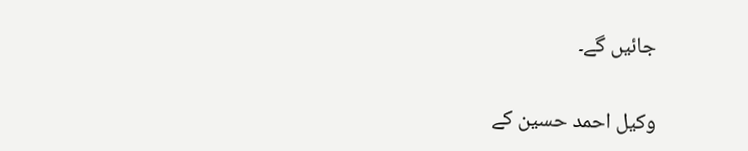جائیں گے۔

وکیل احمد حسین کے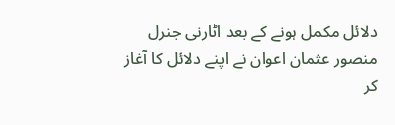دلائل مکمل ہونے کے بعد اٹارنی جنرل منصور عثمان اعوان نے اپنے دلائل کا آغاز کر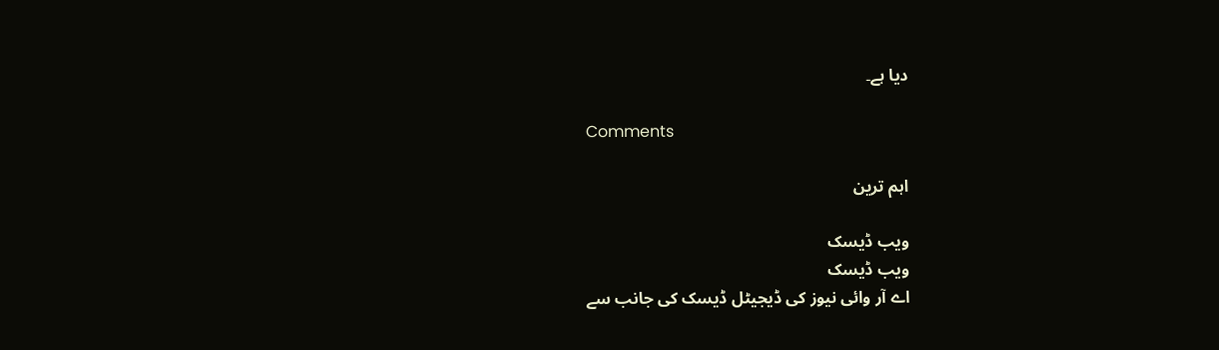دیا ہے۔

Comments

اہم ترین

ویب ڈیسک
ویب ڈیسک
اے آر وائی نیوز کی ڈیجیٹل ڈیسک کی جانب سے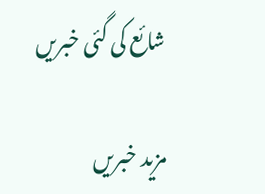شائع کی گئی خبریں

مزید خبریں